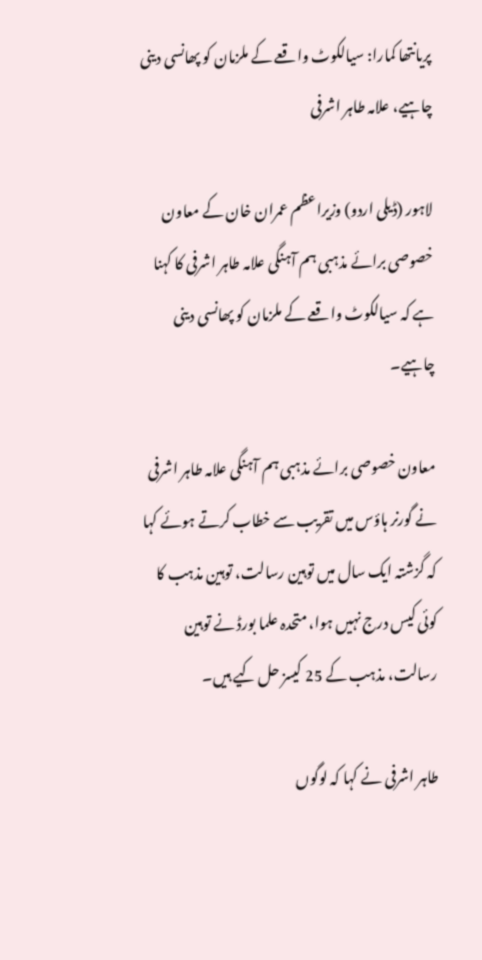پریانتھا کمارا: سیالکوٹ واقعے کے ملزمان کو پھانسی دینی چاہیے، علامہ طاہر اشرفی

لاہور (ڈیلی اردو) وزیراعظم عمران خان کے معاون خصوصی برائے مذہبی ہم آہنگی علامہ طاہر اشرفی کا کہنا ہے کہ سیالکوٹ واقعے کے ملزمان کو پھانسی دینی چاہیے۔

معاون خصوصی برائے مذہبی ہم آہنگی علامہ طاہر اشرفی نے گورنر ہاؤس میں تقریب سے خطاب کرتے ہوئے کہا کہ گزشتہ ایک سال میں توہین رسالت، توہین مذہب کا کوئی کیس درج نہیں ہوا، متحدہ علما بورڈ نے توہین رسالت، مذہب کے 25 کیسز حل کیے ہیں۔

طاہر اشرفی نے کہا کہ لوگوں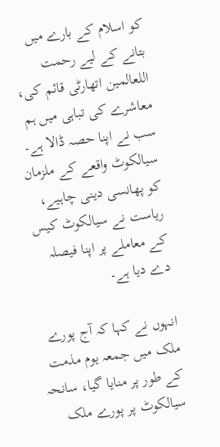کو اسلام کے بارے میں بتانے کے لیے رحمت اللعالمین اتھارٹی قائم کی، معاشرے کی تباہی میں ہم سب نے اپنا حصہ ڈالا ہے۔ سیالکوٹ واقعے کے ملزمان کو پھانسی دینی چاہیے، ریاست نے سیالکوٹ کیس کے معاملے پر اپنا فیصلہ دے دیا ہے۔

انہوں نے کہا کہ آج پورے ملک میں جمعہ یوم مذمت کے طور پر منایا گیا، سانحہ سیالکوٹ پر پورے ملک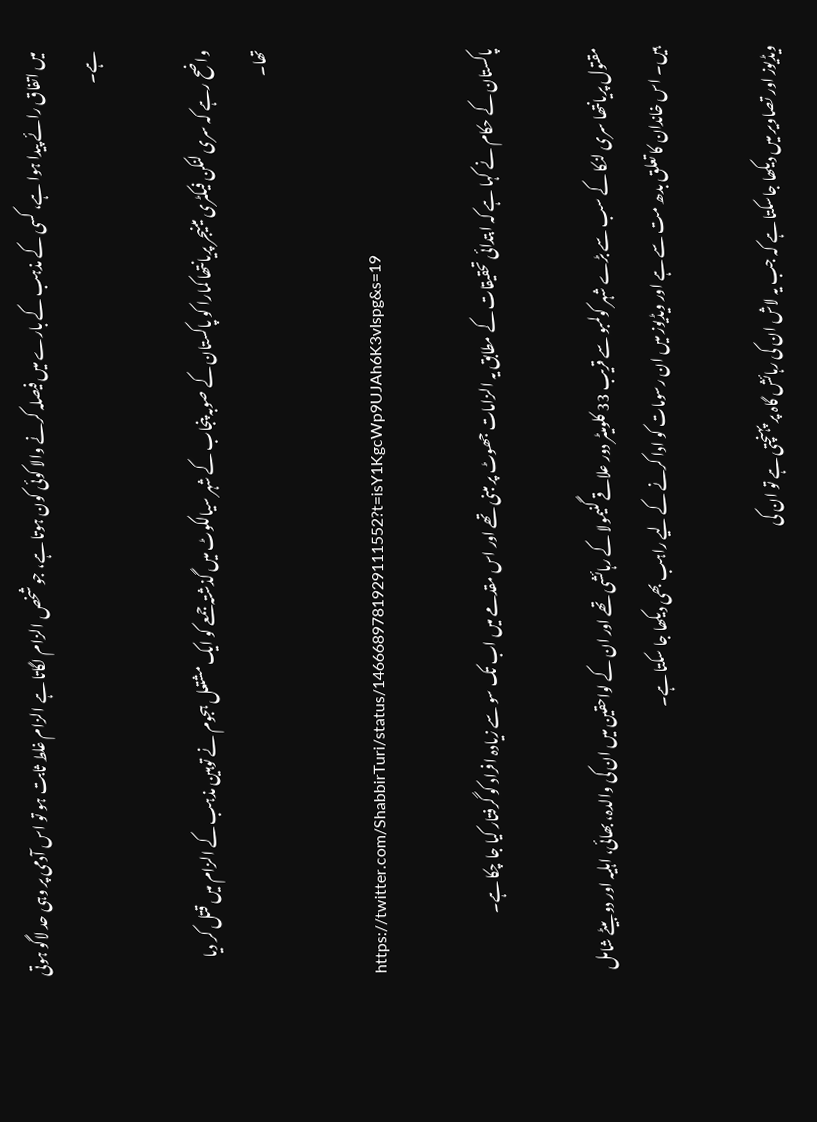میں اتفاق رائے پیدا ہوا ہے، کسی کے مذہب کے بارے میں فیصلہ کرنے والا کوئی کون ہوتا ہے، جو شخص الزام لگاتا ہے الزام غلط ثابت ہو تو اس آدمی پر وہی حد لاگو ہوتی ہے۔

واضح رہے کہ سری لنکن فیکٹری مینیجر پریانتھا کمارا کو پاکستان کے صوبہ پنجاب کے شہر سیالکوٹ میں گذشتہ جمعے کو ایک مشتعل ہجوم نے توہین مذہب کے الزام میں قتل کر دیا تھا۔

https://twitter.com/ShabbirTuri/status/1466689781929111552?t=isY1KgcWp9UJAh6K3vIspg&s=19

پاکستان کے حکام نے کہا ہے کہ ابتدائی تحقیقات کے مطابق یہ الزامات جھوٹ پر مبنی تھے اور اس مقدمے میں اب تک سو سے زیادہ افراد کو گرفتار کیا جا چکا ہے۔

مقتول پریانتھا سری لنکا کے سب سے بڑے شہر کولمبو سے قریب 33 کلومیٹر دور علاقے گنیمولا کے رہائشی تھے اور ان کے لواحقین میں ان کی والدہ، بھائی، اہلیہ اور دو بیٹے شامل ہیں۔ اس خاندان کا تعلق بدھ مت سے ہے اور ویڈیوز میں ان رسومات کو ادا کرنے کے لیے راہب بھی دیکھا جا سکتا ہے۔

ویڈیوز اور تصاویر میں دیکھا جاسکتا ہے کہ جب یہ لاش ان کی رہائش گاہ پر پہنچتی ہے تو ان کی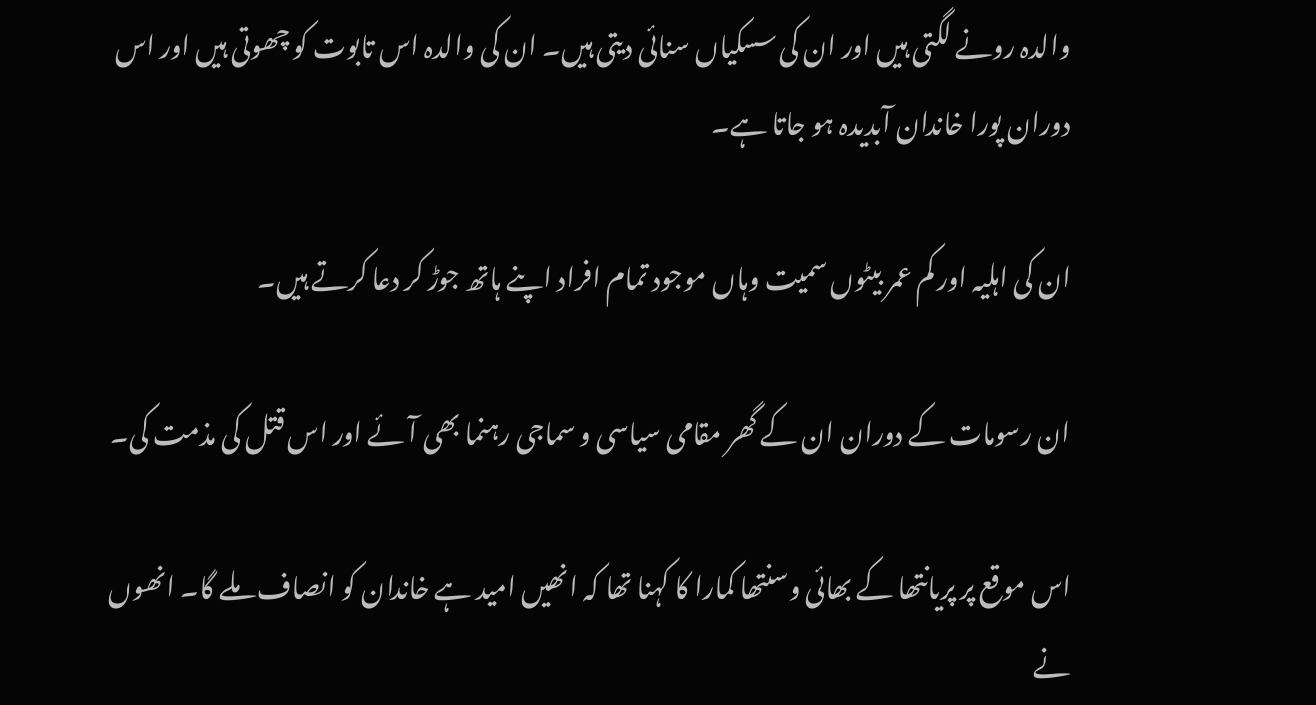والدہ رونے لگتی ہیں اور ان کی سسکیاں سنائی دیتی ہیں۔ ان کی والدہ اس تابوت کو چھوتی ہیں اور اس دوران پورا خاندان آبدیدہ ہو جاتا ہے۔

ان کی اہلیہ اور کم عمر بیٹوں سمیت وہاں موجود تمام افراد اپنے ہاتھ جوڑ کر دعا کرتے ہیں۔

ان رسومات کے دوران ان کے گھر مقامی سیاسی و سماجی رہنما بھی آئے اور اس قتل کی مذمت کی۔

اس موقع پر پریانتھا کے بھائی وسنتھا کمارا کا کہنا تھا کہ انھیں امید ہے خاندان کو انصاف ملے گا۔ انھوں نے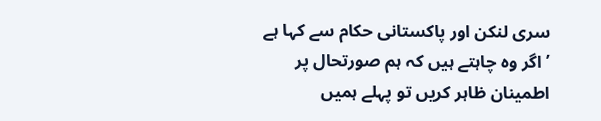سری لنکن اور پاکستانی حکام سے کہا ہے ’اگر وہ چاہتے ہیں کہ ہم صورتحال پر اطمینان ظاہر کریں تو پہلے ہمیں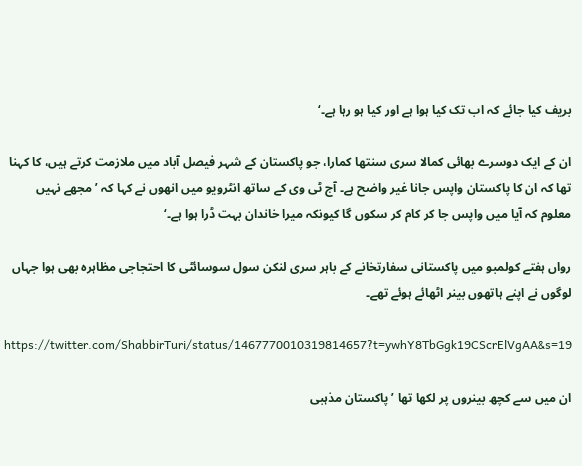بریف کیا جائے کہ اب تک کیا ہوا ہے اور کیا ہو رہا ہے۔‘

ان کے ایک دوسرے بھائی کمالا سری سنتھا کمارا، جو پاکستان کے شہر فیصل آباد میں ملازمت کرتے ہیں، کا کہنا تھا کہ ان کا پاکستان واپس جانا غیر واضح ہے۔ آج ٹی وی کے ساتھ انٹرویو میں انھوں نے کہا کہ ’مجھے نہیں معلوم کہ آیا میں واپس جا کر کام کر سکوں گا کیونکہ میرا خاندان بہت ڈرا ہوا ہے۔‘

رواں ہفتے کولمبو میں پاکستانی سفارتخانے کے باہر سری لنکن سول سوسائٹی کا احتجاجی مظاہرہ بھی ہوا جہاں لوگوں نے اپنے ہاتھوں بینر اٹھائے ہوئے تھے۔

https://twitter.com/ShabbirTuri/status/1467770010319814657?t=ywhY8TbGgk19CScrElVgAA&s=19

ان میں سے کچھ بینروں پر لکھا تھا ’پاکستان مذہبی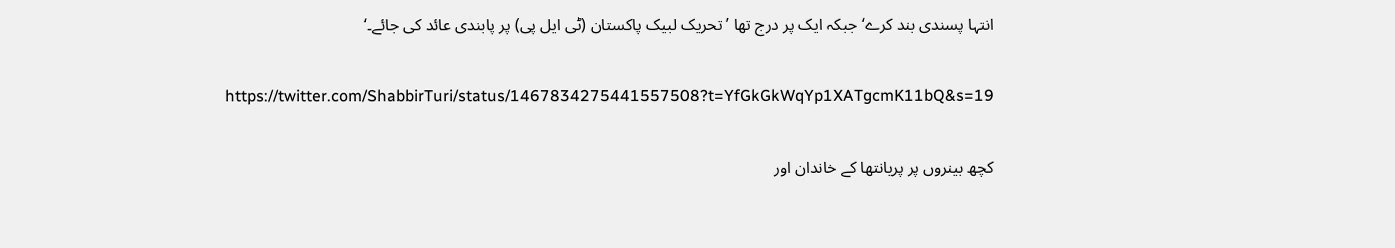انتہا پسندی بند کرے‘ جبکہ ایک پر درج تھا ’تحریک لبیک پاکستان (ٹی ایل پی) پر پابندی عائد کی جائے۔‘

https://twitter.com/ShabbirTuri/status/1467834275441557508?t=YfGkGkWqYp1XATgcmK11bQ&s=19

کچھ بینروں پر پریانتھا کے خاندان اور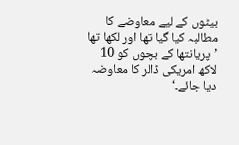بیٹوں کے لیے معاوضے کا مطالبہ کیا گیا تھا اور لکھا تھا ’پریانتھا کے بچوں کو 10 لاکھ امریکی ڈالر کا معاوضہ دیا جائے۔‘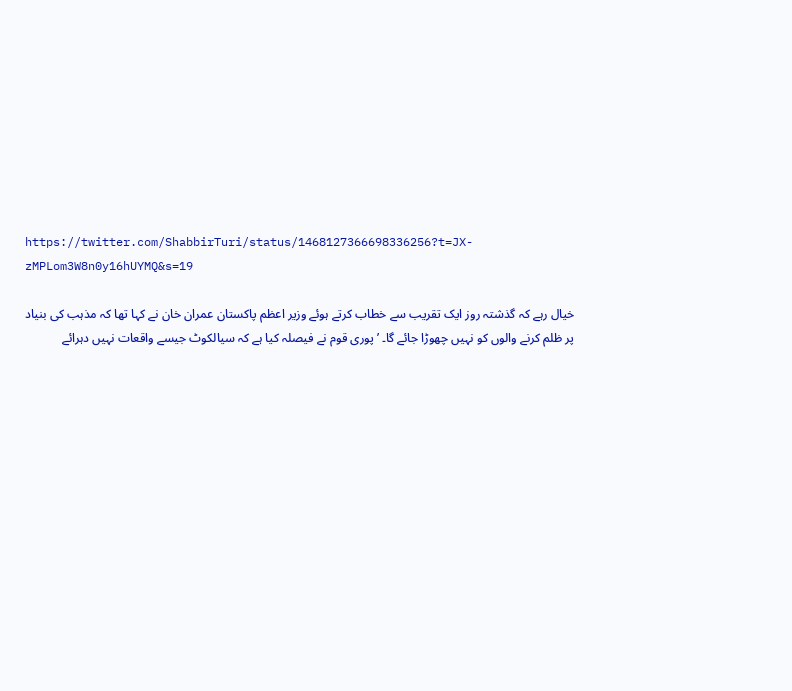https://twitter.com/ShabbirTuri/status/1468127366698336256?t=JX-zMPLom3W8n0y16hUYMQ&s=19

خیال رہے کہ گذشتہ روز ایک تقریب سے خطاب کرتے ہوئے وزیر اعظم پاکستان عمران خان نے کہا تھا کہ مذہب کی بنیاد پر ظلم کرنے والوں کو نہیں چھوڑا جائے گا۔ ’پوری قوم نے فیصلہ کیا ہے کہ سیالکوٹ جیسے واقعات نہیں دہرائے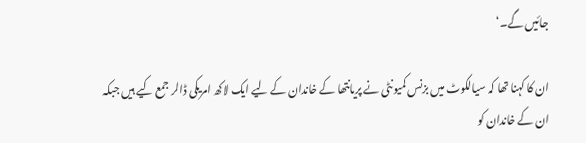جائیں گے۔‘

ان کا کہنا تھا کہ سیالکوٹ میں بزنس کمیونٹی نے پریانتھا کے خاندان کے لیے ایک لاکھ امریکی ڈالر جمع کیے ہیں جبکہ ان کے خاندان کو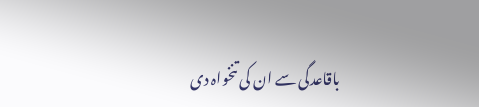باقاعدگی سے ان کی تنخواہ دی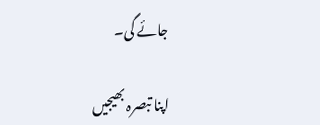جائے گی۔

اپنا تبصرہ بھیجیں